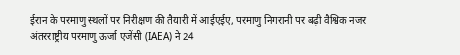ईरान के परमाणु स्थलों पर निरीक्षण की तैयारी में आईएईए, परमाणु निगरानी पर बढ़ी वैश्विक नजर
अंतरराष्ट्रीय परमाणु ऊर्जा एजेंसी (IAEA) ने 24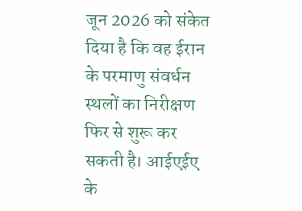जून 2026 को संकेत दिया है कि वह ईरान के परमाणु संवर्धन स्थलों का निरीक्षण फिर से शुरू कर सकती है। आईएईए के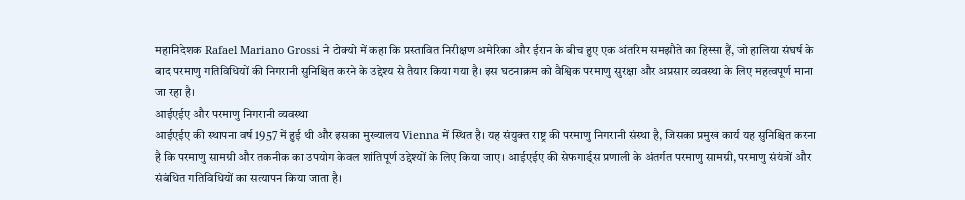महानिदेशक Rafael Mariano Grossi ने टोक्यो में कहा कि प्रस्तावित निरीक्षण अमेरिका और ईरान के बीच हुए एक अंतरिम समझौते का हिस्सा हैं, जो हालिया संघर्ष के बाद परमाणु गतिविधियों की निगरानी सुनिश्चित करने के उद्देश्य से तैयार किया गया है। इस घटनाक्रम को वैश्विक परमाणु सुरक्षा और अप्रसार व्यवस्था के लिए महत्वपूर्ण माना जा रहा है।
आईएईए और परमाणु निगरानी व्यवस्था
आईएईए की स्थापना वर्ष 1957 में हुई थी और इसका मुख्यालय Vienna में स्थित है। यह संयुक्त राष्ट्र की परमाणु निगरानी संस्था है, जिसका प्रमुख कार्य यह सुनिश्चित करना है कि परमाणु सामग्री और तकनीक का उपयोग केवल शांतिपूर्ण उद्देश्यों के लिए किया जाए। आईएईए की सेफगार्ड्स प्रणाली के अंतर्गत परमाणु सामग्री, परमाणु संयंत्रों और संबंधित गतिविधियों का सत्यापन किया जाता है।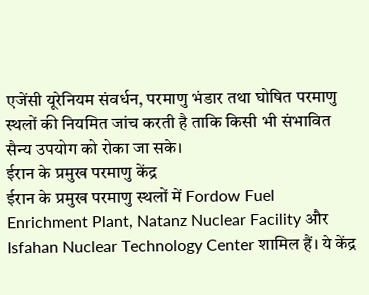एजेंसी यूरेनियम संवर्धन, परमाणु भंडार तथा घोषित परमाणु स्थलों की नियमित जांच करती है ताकि किसी भी संभावित सैन्य उपयोग को रोका जा सके।
ईरान के प्रमुख परमाणु केंद्र
ईरान के प्रमुख परमाणु स्थलों में Fordow Fuel Enrichment Plant, Natanz Nuclear Facility और Isfahan Nuclear Technology Center शामिल हैं। ये केंद्र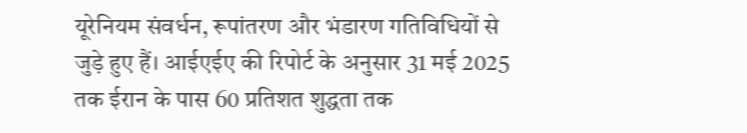यूरेनियम संवर्धन, रूपांतरण और भंडारण गतिविधियों से जुड़े हुए हैं। आईएईए की रिपोर्ट के अनुसार 31 मई 2025 तक ईरान के पास 60 प्रतिशत शुद्धता तक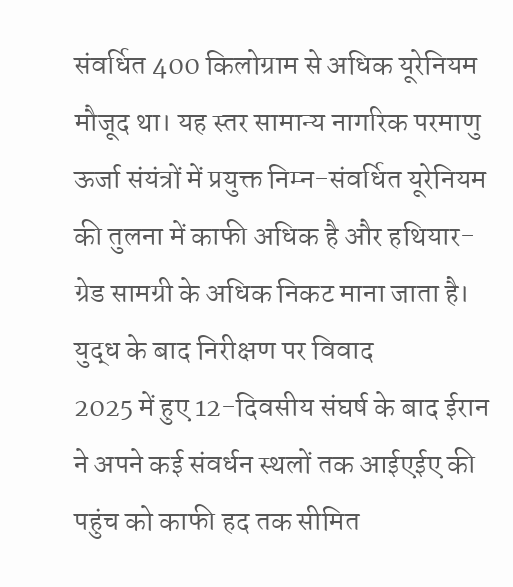संवर्धित 400 किलोग्राम से अधिक यूरेनियम मौजूद था। यह स्तर सामान्य नागरिक परमाणु ऊर्जा संयंत्रों में प्रयुक्त निम्न-संवर्धित यूरेनियम की तुलना में काफी अधिक है और हथियार-ग्रेड सामग्री के अधिक निकट माना जाता है।
युद्ध के बाद निरीक्षण पर विवाद
2025 में हुए 12-दिवसीय संघर्ष के बाद ईरान ने अपने कई संवर्धन स्थलों तक आईएईए की पहुंच को काफी हद तक सीमित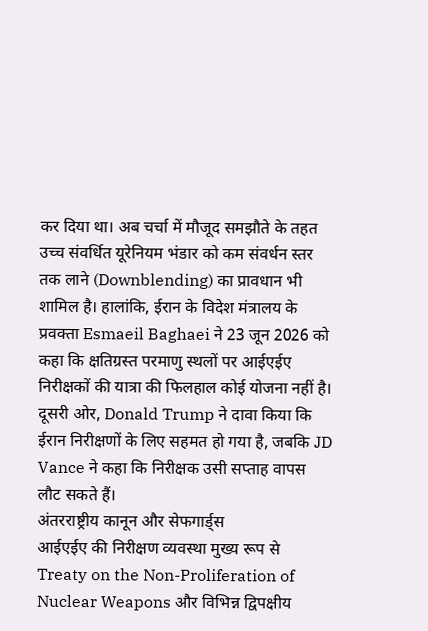कर दिया था। अब चर्चा में मौजूद समझौते के तहत उच्च संवर्धित यूरेनियम भंडार को कम संवर्धन स्तर तक लाने (Downblending) का प्रावधान भी शामिल है। हालांकि, ईरान के विदेश मंत्रालय के प्रवक्ता Esmaeil Baghaei ने 23 जून 2026 को कहा कि क्षतिग्रस्त परमाणु स्थलों पर आईएईए निरीक्षकों की यात्रा की फिलहाल कोई योजना नहीं है। दूसरी ओर, Donald Trump ने दावा किया कि ईरान निरीक्षणों के लिए सहमत हो गया है, जबकि JD Vance ने कहा कि निरीक्षक उसी सप्ताह वापस लौट सकते हैं।
अंतरराष्ट्रीय कानून और सेफगार्ड्स
आईएईए की निरीक्षण व्यवस्था मुख्य रूप से Treaty on the Non-Proliferation of Nuclear Weapons और विभिन्न द्विपक्षीय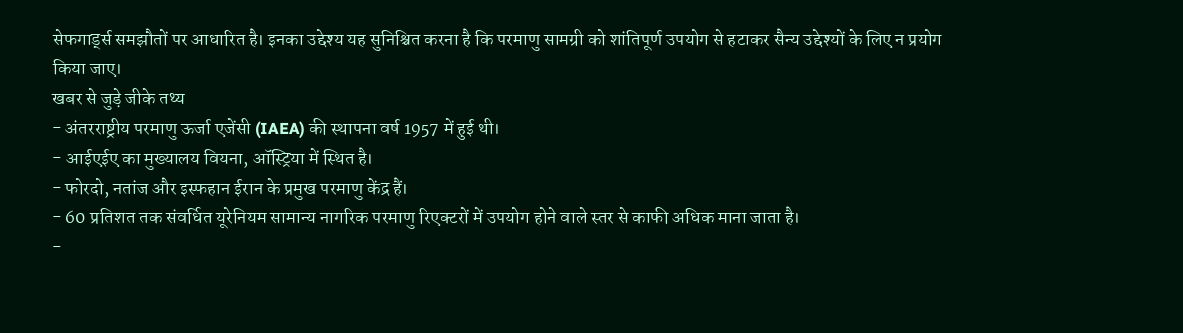सेफगार्ड्स समझौतों पर आधारित है। इनका उद्देश्य यह सुनिश्चित करना है कि परमाणु सामग्री को शांतिपूर्ण उपयोग से हटाकर सैन्य उद्देश्यों के लिए न प्रयोग किया जाए।
खबर से जुड़े जीके तथ्य
- अंतरराष्ट्रीय परमाणु ऊर्जा एजेंसी (IAEA) की स्थापना वर्ष 1957 में हुई थी।
- आईएईए का मुख्यालय वियना, ऑस्ट्रिया में स्थित है।
- फोरदो, नतांज और इस्फहान ईरान के प्रमुख परमाणु केंद्र हैं।
- 60 प्रतिशत तक संवर्धित यूरेनियम सामान्य नागरिक परमाणु रिएक्टरों में उपयोग होने वाले स्तर से काफी अधिक माना जाता है।
-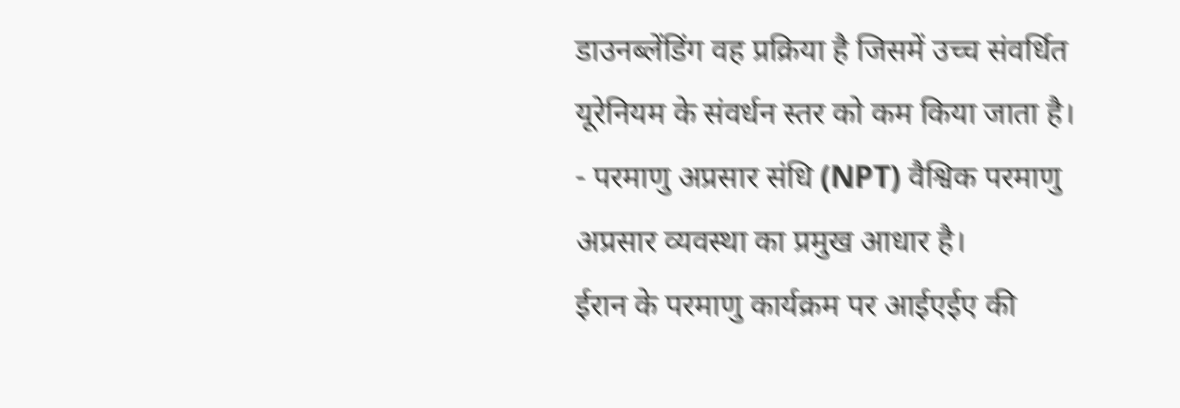डाउनब्लेंडिंग वह प्रक्रिया है जिसमें उच्च संवर्धित यूरेनियम के संवर्धन स्तर को कम किया जाता है।
- परमाणु अप्रसार संधि (NPT) वैश्विक परमाणु अप्रसार व्यवस्था का प्रमुख आधार है।
ईरान के परमाणु कार्यक्रम पर आईएईए की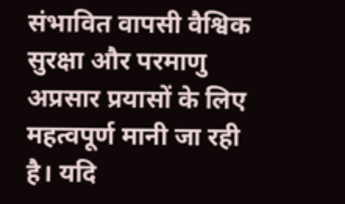संभावित वापसी वैश्विक सुरक्षा और परमाणु अप्रसार प्रयासों के लिए महत्वपूर्ण मानी जा रही है। यदि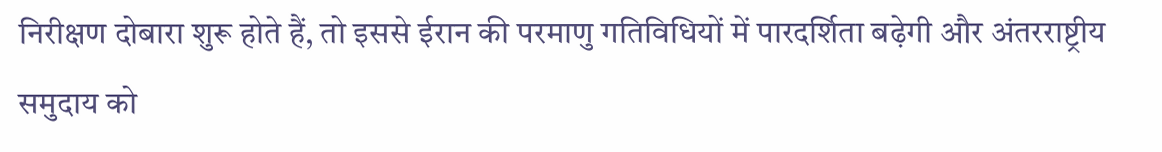निरीक्षण दोबारा शुरू होते हैं, तो इससे ईरान की परमाणु गतिविधियों में पारदर्शिता बढ़ेगी और अंतरराष्ट्रीय समुदाय को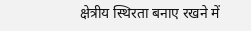क्षेत्रीय स्थिरता बनाए रखने में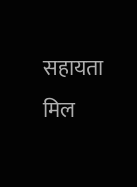सहायता मिल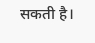सकती है।